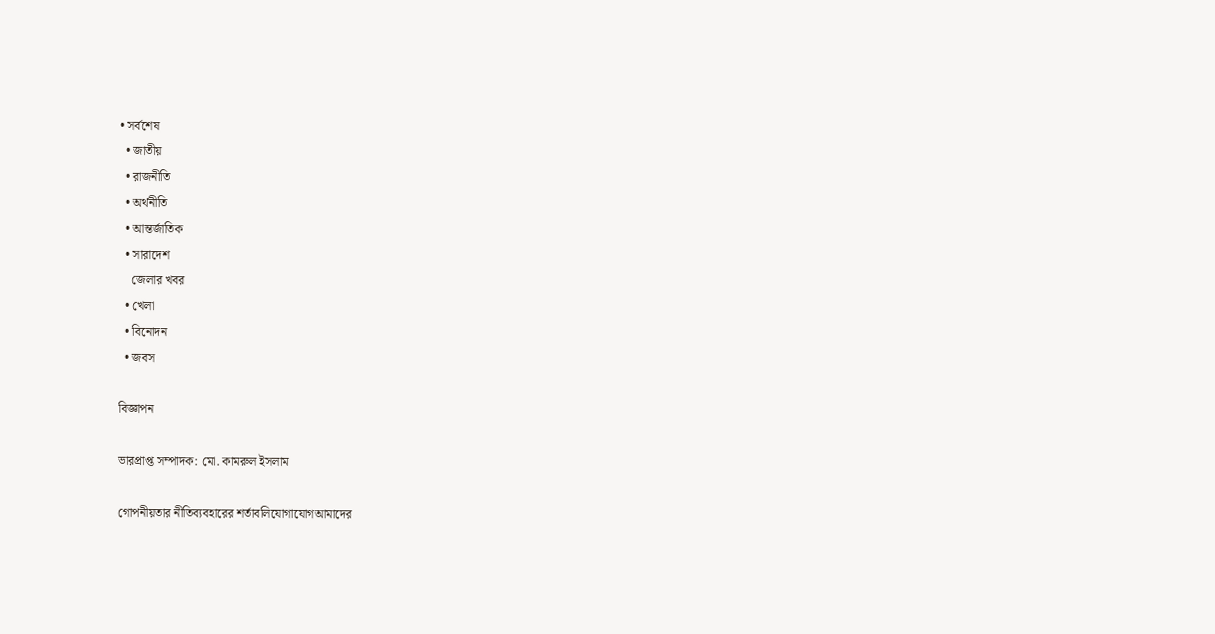• সর্বশেষ
  • জাতীয়
  • রাজনীতি
  • অর্থনীতি
  • আন্তর্জাতিক
  • সারাদেশ
    জেলার খবর
  • খেলা
  • বিনোদন
  • জবস

বিজ্ঞাপন

ভারপ্রাপ্ত সম্পাদক: মো. কামরুল ইসলাম

গোপনীয়তার নীতিব্যবহারের শর্তাবলিযোগাযোগআমাদের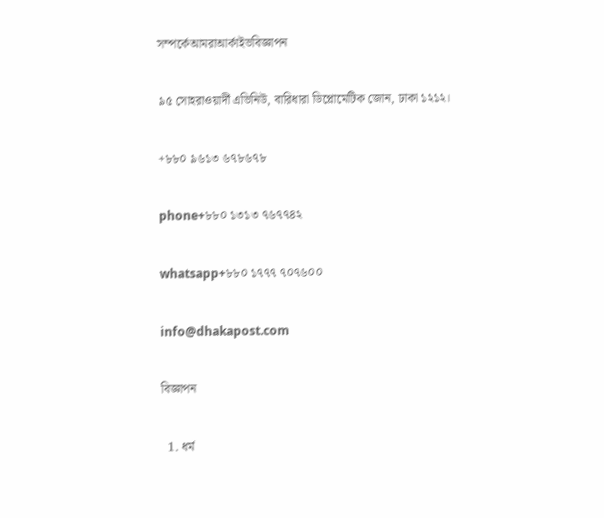সম্পর্কেআমরাআর্কাইভবিজ্ঞাপন

৯৫ সোহরাওয়ার্দী এভিনিউ, বারিধারা ডিপ্লোমেটিক জোন, ঢাকা ১২১২।

+৮৮০ ৯৬১৩ ৬৭৮৬৭৮

phone+৮৮০ ১৩১৩ ৭৬৭৭৪২

whatsapp+৮৮০ ১৭৭৭ ৭০৭৬০০

info@dhakapost.com

বিজ্ঞাপন

  1. ধর্ম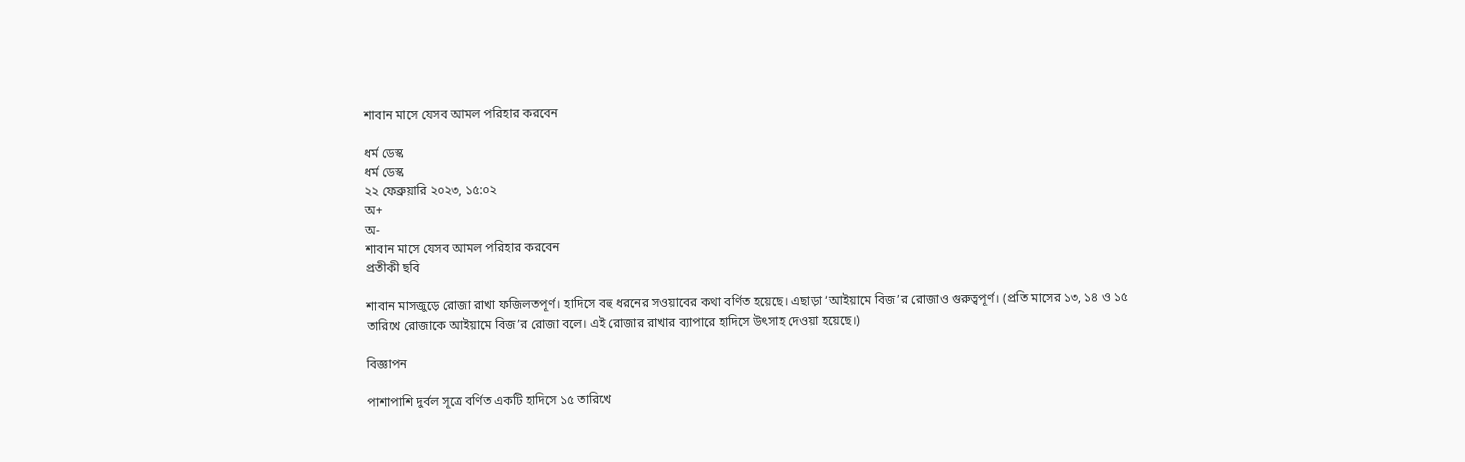শাবান মাসে যেসব আমল পরিহার করবেন

ধর্ম ডেস্ক
ধর্ম ডেস্ক
২২ ফেব্রুয়ারি ২০২৩, ১৫:০২
অ+
অ-
শাবান মাসে যেসব আমল পরিহার করবেন
প্রতীকী ছবি

শাবান মাসজুড়ে রোজা রাখা ফজিলতপূর্ণ। হাদিসে বহু ধরনের সওয়াবের কথা বর্ণিত হয়েছে। এছাড়া ‘আইয়ামে বিজ’র রোজাও গুরুত্বপূর্ণ। (প্রতি মাসের ১৩, ১৪ ও ১৫ তারিখে রোজাকে আইয়ামে বিজ’র রোজা বলে। এই রোজার রাখার ব্যাপারে হাদিসে উৎসাহ দেওয়া হয়েছে।)

বিজ্ঞাপন

পাশাপাশি দুর্বল সূত্রে বর্ণিত একটি হাদিসে ১৫ তারিখে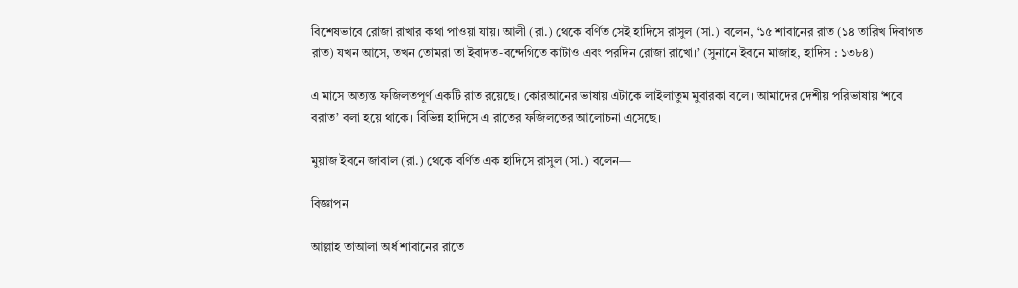বিশেষভাবে রোজা রাখার কথা পাওয়া যায়। আলী (রা.) থেকে বর্ণিত সেই হাদিসে রাসুল (সা.) বলেন, ‘১৫ শাবানের রাত (১৪ তারিখ দিবাগত রাত) যখন আসে, তখন তোমরা তা ইবাদত-বন্দেগিতে কাটাও এবং পরদিন রোজা রাখো।’ (সুনানে ইবনে মাজাহ, হাদিস : ১৩৮৪)

এ মাসে অত্যন্ত ফজিলতপূর্ণ একটি রাত রয়েছে। কোরআনের ভাষায় এটাকে লাইলাতুম মুবারকা বলে। আমাদের দেশীয় পরিভাষায় ‘শবে বরাত’ বলা হয়ে থাকে। বিভিন্ন হাদিসে এ রাতের ফজিলতের আলোচনা এসেছে।

মুয়াজ ইবনে জাবাল (রা.) থেকে বর্ণিত এক হাদিসে রাসুল (সা.) বলেন—

বিজ্ঞাপন

আল্লাহ তাআলা অর্ধ শাবানের রাতে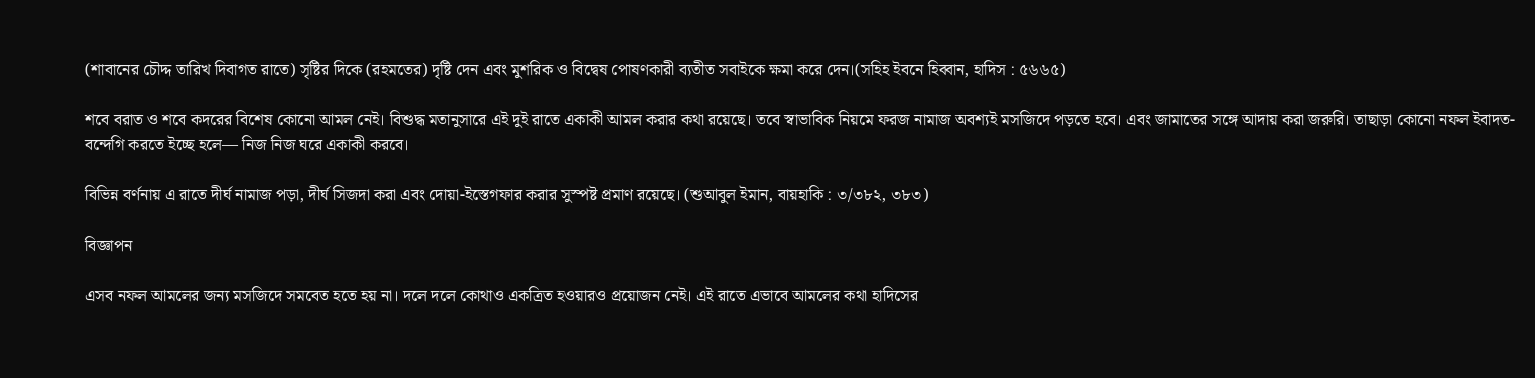(শাবানের চৌদ্দ তারিখ দিবাগত রাতে) সৃষ্টির দিকে (রহমতের) দৃষ্টি দেন এবং মুশরিক ও বিদ্বেষ পোষণকারী ব্যতীত সবাইকে ক্ষমা করে দেন।(সহিহ ইবনে হিব্বান, হাদিস : ৫৬৬৫)

শবে বরাত ও শবে কদরের বিশেষ কোনো আমল নেই। বিশুদ্ধ মতানুসারে এই দুই রাতে একাকী আমল করার কথা রয়েছে। তবে স্বাভাবিক নিয়মে ফরজ নামাজ অবশ্যই মসজিদে পড়তে হবে। এবং জামাতের সঙ্গে আদায় করা জরুরি। তাছাড়া কোনো নফল ইবাদত-বন্দেগি করতে ইচ্ছে হলে— নিজ নিজ ঘরে একাকী করবে।

বিভিন্ন বর্ণনায় এ রাতে দীর্ঘ নামাজ পড়া, দীর্ঘ সিজদা করা এবং দোয়া-ইস্তেগফার করার সুস্পষ্ট প্রমাণ রয়েছে। (শুআবুল ইমান, বায়হাকি : ৩/৩৮২, ৩৮৩)

বিজ্ঞাপন

এসব নফল আমলের জন্য মসজিদে সমবেত হতে হয় না। দলে দলে কোথাও একত্রিত হওয়ারও প্রয়োজন নেই। এই রাতে এভাবে আমলের কথা হাদিসের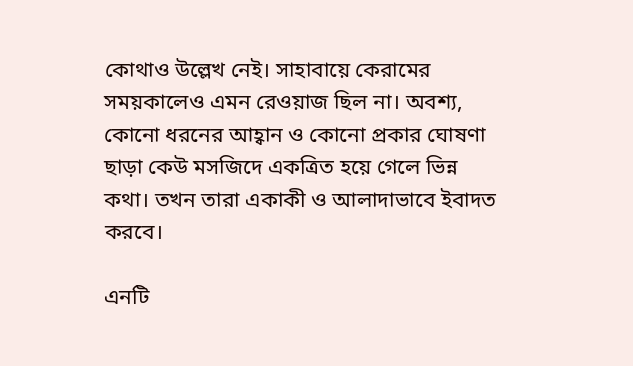কোথাও উল্লেখ নেই। সাহাবায়ে কেরামের সময়কালেও এমন রেওয়াজ ছিল না। অবশ্য, কোনো ধরনের আহ্বান ও কোনো প্রকার ঘোষণা ছাড়া কেউ মসজিদে একত্রিত হয়ে গেলে ভিন্ন কথা। তখন তারা একাকী ও আলাদাভাবে ইবাদত করবে।

এনটি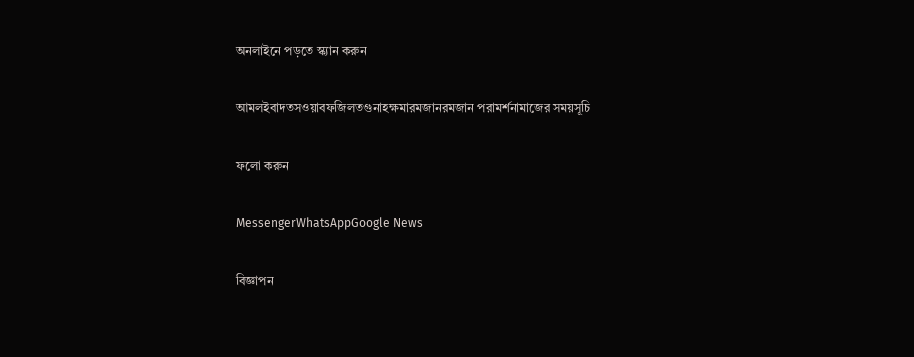অনলাইনে পড়তে স্ক্যান করুন

আমলইবাদতসওয়াবফজিলতগুনাহক্ষমারমজানরমজান পরামর্শনামাজের সময়সূচি

ফলো করুন

MessengerWhatsAppGoogle News

বিজ্ঞাপন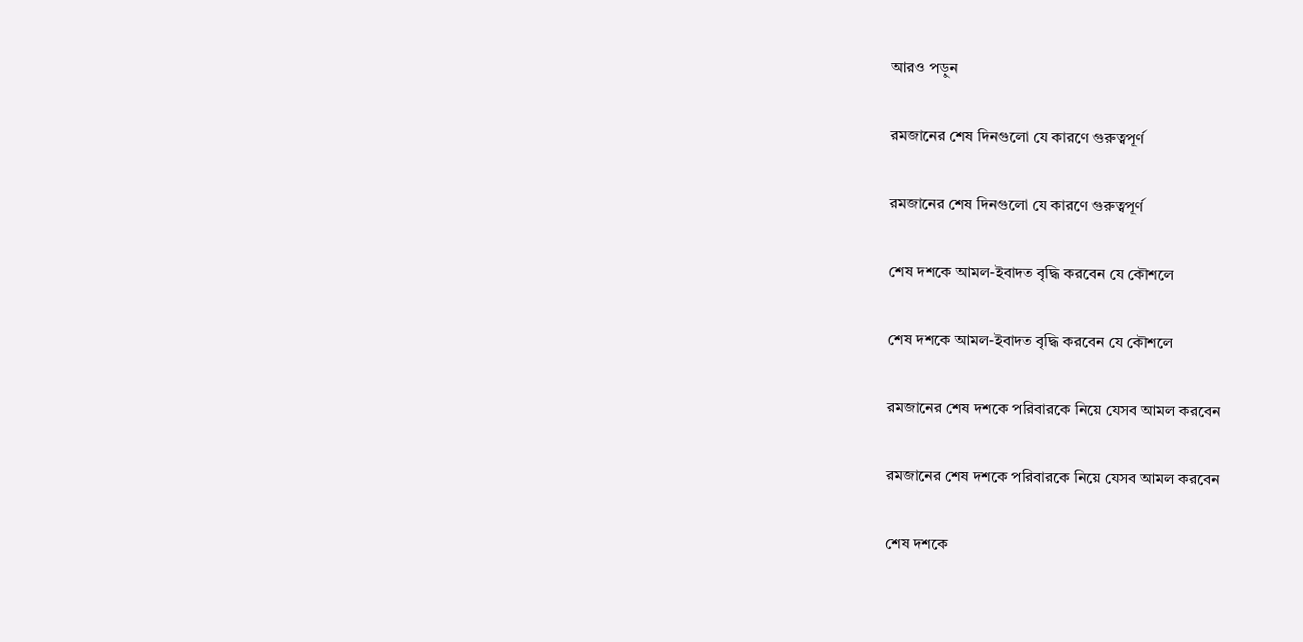আরও পড়ুন

রমজানের শেষ দিনগুলো যে কারণে গুরুত্বপূর্ণ

রমজানের শেষ দিনগুলো যে কারণে গুরুত্বপূর্ণ

শেষ দশকে আমল-ইবাদত বৃদ্ধি করবেন যে কৌশলে

শেষ দশকে আমল-ইবাদত বৃদ্ধি করবেন যে কৌশলে

রমজানের শেষ দশকে পরিবারকে নিয়ে যেসব আমল করবেন

রমজানের শেষ দশকে পরিবারকে নিয়ে যেসব আমল করবেন

শেষ দশকে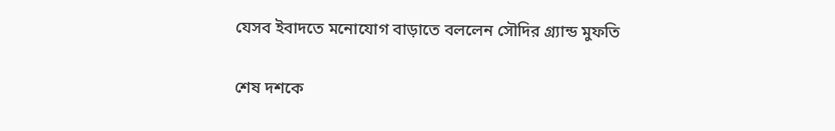যেসব ইবাদতে মনোযোগ বাড়াতে বললেন সৌদির গ্র্যান্ড মুফতি

শেষ দশকে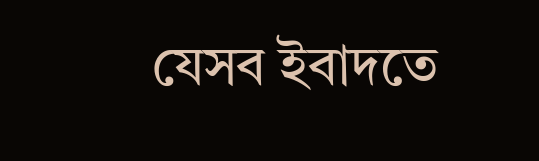যেসব ইবাদতে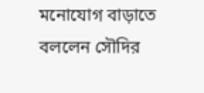মনোযোগ বাড়াতে বললেন সৌদির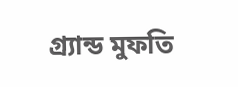গ্র্যান্ড মুফতি